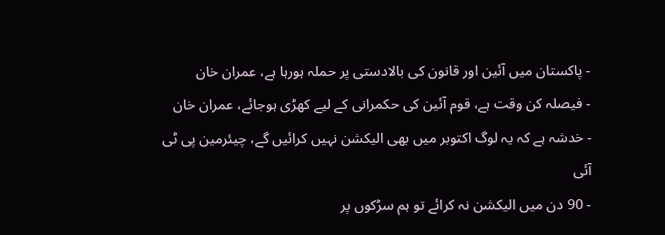- پاکستان میں آئین اور قانون کی بالادستی پر حملہ ہورہا ہے، عمران خان
- فیصلہ کن وقت ہے، قوم آئین کی حکمرانی کے لیے کھڑی ہوجائے، عمران خان
- خدشہ ہے کہ یہ لوگ اکتوبر میں بھی الیکشن نہیں کرائیں گے، چیئرمین پی ٹی آئی
- 90 دن میں الیکشن نہ کرائے تو ہم سڑکوں پر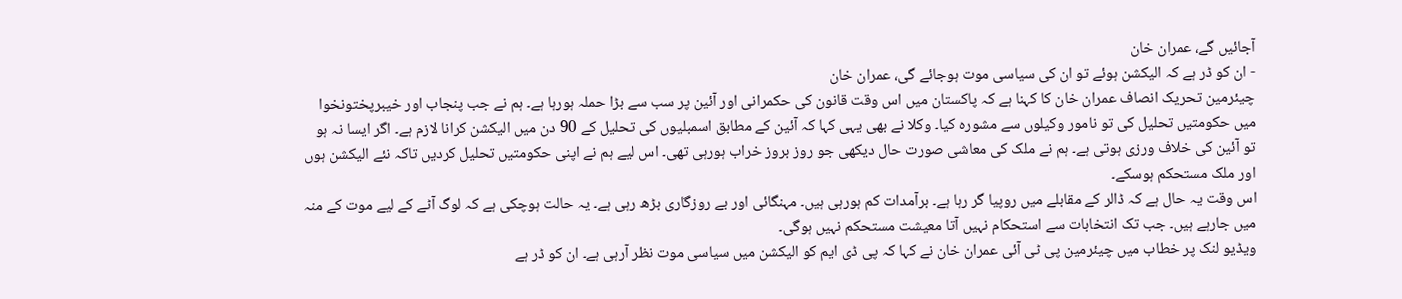آجائیں گے، عمران خان
- ان کو ڈر ہے کہ الیکشن ہوئے تو ان کی سیاسی موت ہوجائے گی، عمران خان
چیئرمین تحریک انصاف عمران خان کا کہنا ہے کہ پاکستان میں اس وقت قانون کی حکمرانی اور آئین پر سب سے بڑا حملہ ہورہا ہے۔ ہم نے جب پنجاب اور خیبرپختونخوا میں حکومتیں تحلیل کی تو نامور وکیلوں سے مشورہ کیا۔ وکلا نے بھی یہی کہا کہ آئین کے مطابق اسمبلیوں کی تحلیل کے 90 دن میں الیکشن کرانا لازم ہے۔ اگر ایسا نہ ہو تو آئین کی خلاف ورزی ہوتی ہے۔ ہم نے ملک کی معاشی صورت حال دیکھی جو روز بروز خراب ہورہی تھی۔ اس لیے ہم نے اپنی حکومتیں تحلیل کردیں تاکہ نئے الیکشن ہوں اور ملک مستحکم ہوسکے۔
اس وقت یہ حال ہے کہ ڈالر کے مقابلے میں روپیا گر رہا ہے۔ برآمدات کم ہورہی ہیں۔ مہنگائی اور بے روزگاری بڑھ رہی ہے۔ یہ حالت ہوچکی ہے کہ لوگ آٹے کے لیے موت کے منہ میں جارہے ہیں۔ جب تک انتخابات سے استحکام نہیں آتا معیشت مستحکم نہیں ہوگی۔
ویڈیو لنک پر خطاب میں چیئرمین پی ٹی آئی عمران خان نے کہا کہ پی ڈی ایم کو الیکشن میں سیاسی موت نظر آرہی ہے۔ ان کو ڈر ہے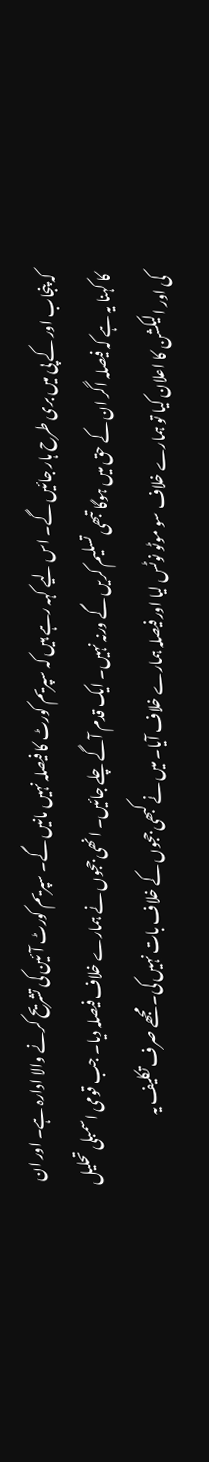کہ پنجاب اور کے پی میں بری طرح ہار جائیں گے۔ اس لیے کہہ رہے ہیں کہ سپریم کورٹ کا فیصلہ نہیں مانیں گے۔ سپریم کورٹ آئین کی تشریح کرنے والا ادارہ ہے۔ اور ان کا کہنا یہ ہے کہ فیصلہ اگر ان کے حق میں ہوگا تبھی تسلیم کریں گے ورنہ نہیں۔ ایک قدم آگے چلے جائیں۔ انھی ججوں نے ہمارے خلاف فیصلہ دیا۔ جب قومی اسمبلی تحلیل کی اور الیکشن کا اعلان کیا تو ہمارے خلاف سو موٹو نوٹس لیا اور فیصلہ ہمارے خلاف آیا۔ میں نے کبھی ججوں کے خلاف بات نہیں کی۔ مجھے صرف تکلیف یہ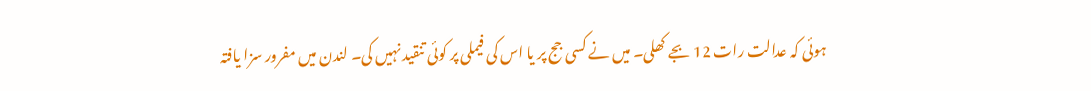ہوئی کہ عدالت رات 12 بجے کھلی۔ میں نے کسی جج پر یا اس کی فیملی پر کوئی تنقید نہیں کی۔ لندن میں مفرور سزا یافتہ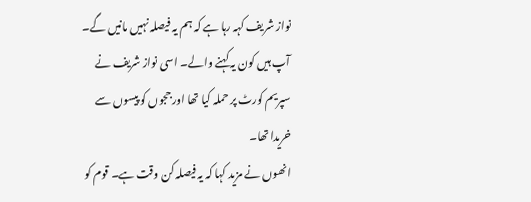نواز شریف کہہ رہا ہے کہ ہم یہ فیصلہ نہیں مانیں گے۔ آپ ہیں کون یہ کہنے والے۔ اسی نواز شریف نے سپریم کورٹ پر حملہ کیا تھا اور ججوں کو پیسوں سے خریدا تھا۔
انھوں نے مزید کہا کہ یہ فیصلہ کن وقت ہے۔ قوم کو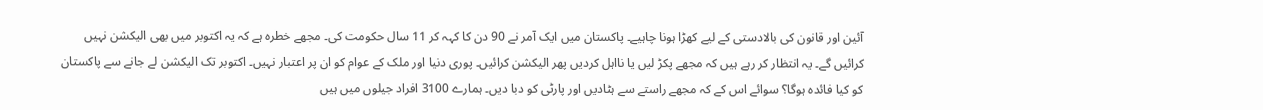آئین اور قانون کی بالادستی کے لیے کھڑا ہونا چاہیے۔ پاکستان میں ایک آمر نے 90 دن کا کہہ کر 11 سال حکومت کی۔ مجھے خطرہ ہے کہ یہ اکتوبر میں بھی الیکشن نہیں کرائیں گے۔ یہ انتظار کر رہے ہیں کہ مجھے پکڑ لیں یا نااہل کردیں پھر الیکشن کرائیں۔ پوری دنیا اور ملک کے عوام کو ان پر اعتبار نہیں۔ اکتوبر تک الیکشن لے جانے سے پاکستان کو کیا فائدہ ہوگا؟ سوائے اس کے کہ مجھے راستے سے ہٹادیں اور پارٹی کو دبا دیں۔ ہمارے 3100 افراد جیلوں میں ہیں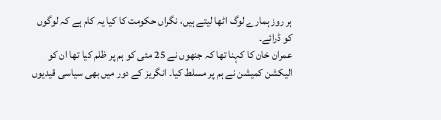ہر روز ہمارے لوگ اٹھا لیتے ہیں، نگراں حکومت کا کیا یہ کام ہے کہ لوگوں کو ڈرائے۔
عمران خان کا کہنا تھا کہ جنھوں نے 25 مئی کو ہم پر ظلم کیا تھا ان کو الیکشن کمیشن نے ہم پر مسلط کیا۔ انگریز کے دور میں بھی سیاسی قیدیوں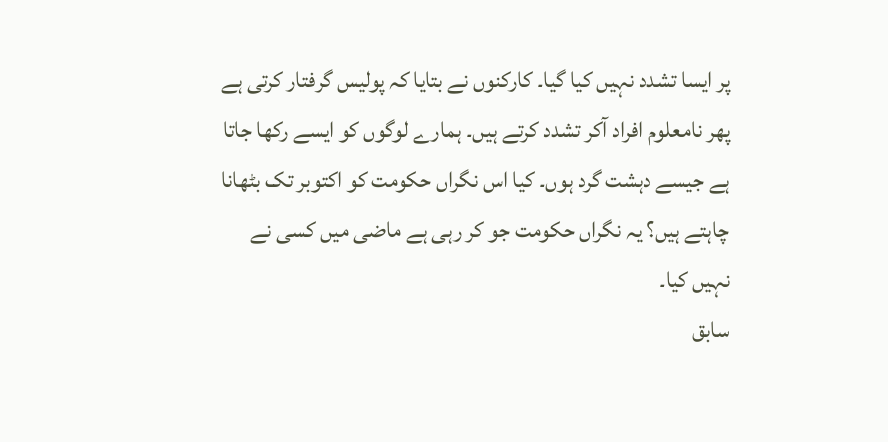پر ایسا تشدد نہیں کیا گیا۔ کارکنوں نے بتایا کہ پولیس گرفتار کرتی ہے پھر نامعلوم افراد آکر تشدد کرتے ہیں۔ ہمارے لوگوں کو ایسے رکھا جاتا ہے جیسے دہشت گرد ہوں۔ کیا اس نگراں حکومت کو اکتوبر تک بٹھانا چاہتے ہیں؟ یہ نگراں حکومت جو کر رہی ہے ماضی میں کسی نے نہیں کیا۔
سابق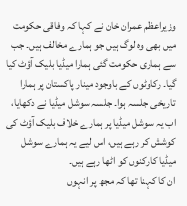وزیراعظم عمران خان نے کہا کہ وفاقی حکومت میں بھی وہ لوگ ہیں جو ہمارے مخالف ہیں۔ جب سے ہماری حکومت گئی ہمارا میڈیا بلیک آؤٹ کیا گیا۔ رکاوٹوں کے باوجود مینار پاکستان پر ہمارا تاریخی جلسہ ہوا۔ جلسہ سوشل میڈیا نے دکھایا، اب یہ سوشل میڈیا پر ہمارے خلاف بلیک آؤٹ کی کوشش کر رہے ہیں، اس لیے یہ ہمارے سوشل میڈیا کارکنوں کو اٹھا رہے ہیں۔
ان کا کہنا تھا کہ مجھ پر انہوں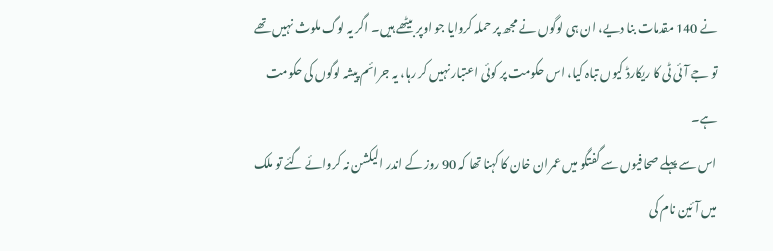نے 140 مقدمات بنا دیے، ان ہی لوگوں نے مجھ پر حملہ کروایا جو اوپر بیٹھے ہیں۔ اگر یہ لوگ ملوث نہیں تھے تو جے آئی ٹی کا ریکارڈ کیوں تباہ کیا، اس حکومت پر کوئی اعتبار نہیں کر رہا، یہ جرائم پیشہ لوگوں کی حکومت ہے۔
اس سے پہلے صحافیوں سے گفتگو میں عمران خان کا کہنا تھا کہ 90 روز کے اندر الیکشن نہ کروائے گئے تو ملک میں آئین نام کی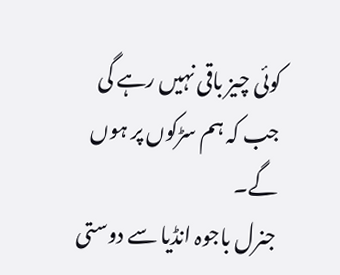کوئی چیز باقی نہیں رہے گی جب کہ ہم سڑکوں پر ہوں گے۔
جنرل باجوہ انڈیا سے دوستی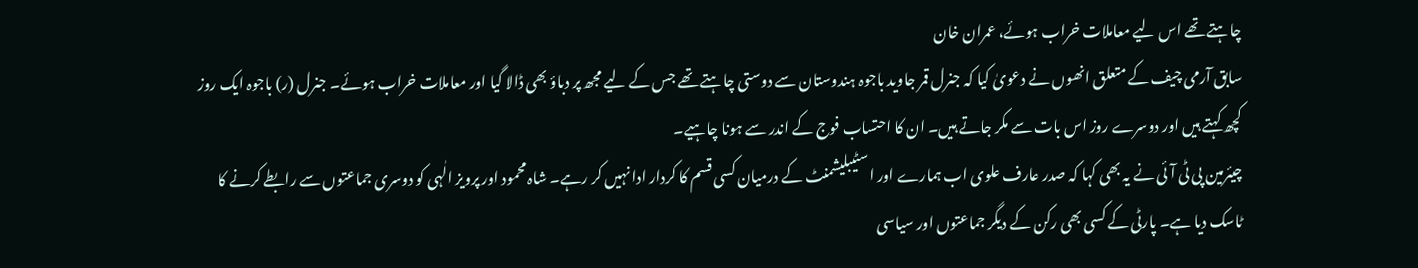چاہتے تھے اس لیے معاملات خراب ہوئے، عمران خان
سابق آرمی چیف کے متعلق انھوں نے دعویٰ کیا کہ جنرل قمر جاوید باجوہ ہندوستان سے دوستی چاہتے تھے جس کے لیے مجھ پر دباؤ بھی ڈالا گیا اور معاملات خراب ہوئے۔ جنرل (ر) باجوہ ایک روز کچھ کہتے ہیں اور دوسرے روز اس بات سے مکر جاتے ہیں۔ ان کا احتساب فوج کے اندر سے ہونا چاہیے۔
چیئرمین پی ٹی آئی نے یہ بھی کہا کہ صدر عارف علوی اب ہمارے اور اسٹیبلیشمنٹ کے درمیان کسی قسم کا کردار ادا نہیں کر رہے۔ شاہ محمود اور پرویز الٰہی کو دوسری جماعتوں سے رابطے کرنے کا ٹاسک دیا ہے۔ پارٹی کے کسی بھی رکن کے دیگر جماعتوں اور سیاسی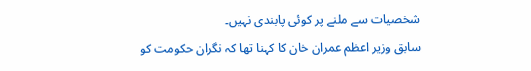شخصیات سے ملنے پر کوئی پابندی نہیں۔
سابق وزیر اعظم عمران خان کا کہنا تھا کہ نگران حکومت کو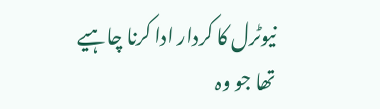نیوٹرل کا کردار ادا کرنا چاہیے تھا جو وہ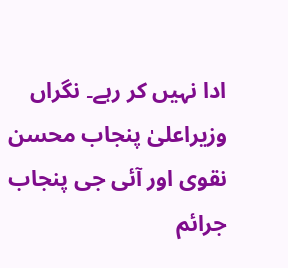ادا نہیں کر رہے۔ نگراں وزیراعلیٰ پنجاب محسن نقوی اور آئی جی پنجاب جرائم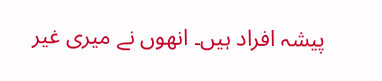پیشہ افراد ہیں۔ انھوں نے میری غیر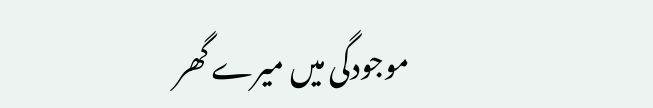موجودگی میں میرے گھر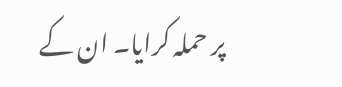پر حملہ کرایا۔ ان کے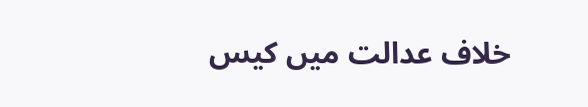خلاف عدالت میں کیس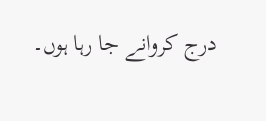درج کروانے جا رہا ہوں۔